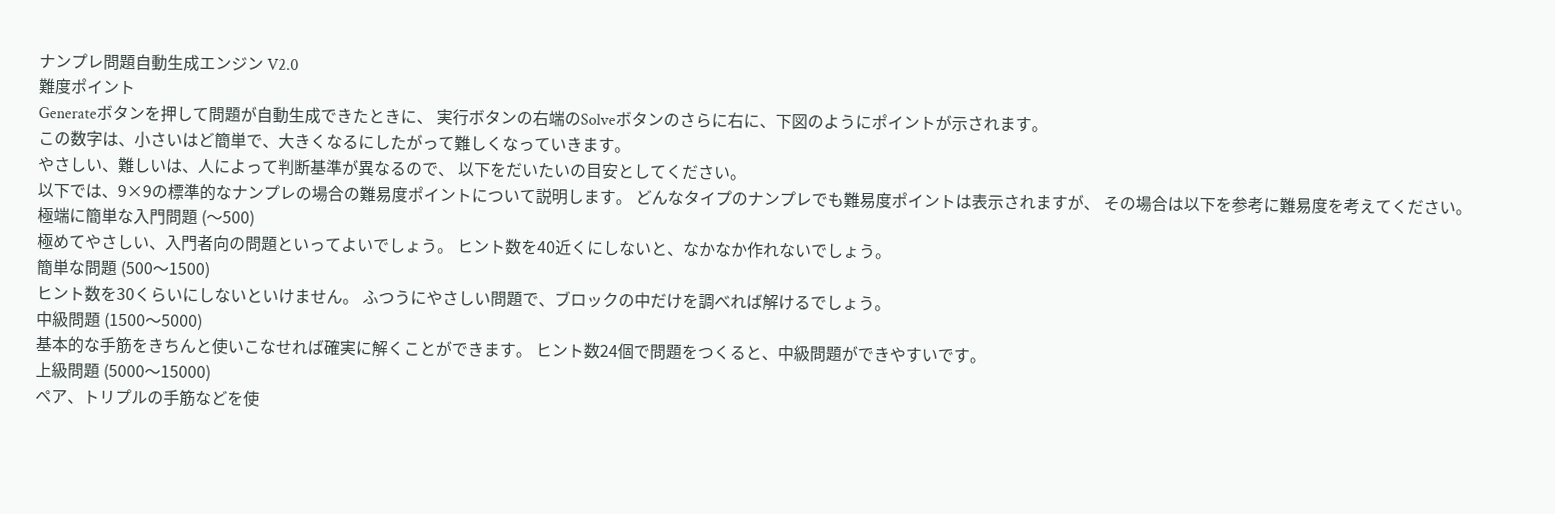ナンプレ問題自動生成エンジン V2.0
難度ポイント
Generateボタンを押して問題が自動生成できたときに、 実行ボタンの右端のSolveボタンのさらに右に、下図のようにポイントが示されます。
この数字は、小さいはど簡単で、大きくなるにしたがって難しくなっていきます。
やさしい、難しいは、人によって判断基準が異なるので、 以下をだいたいの目安としてください。
以下では、9×9の標準的なナンプレの場合の難易度ポイントについて説明します。 どんなタイプのナンプレでも難易度ポイントは表示されますが、 その場合は以下を参考に難易度を考えてください。
極端に簡単な入門問題 (〜500)
極めてやさしい、入門者向の問題といってよいでしょう。 ヒント数を40近くにしないと、なかなか作れないでしょう。
簡単な問題 (500〜1500)
ヒント数を30くらいにしないといけません。 ふつうにやさしい問題で、ブロックの中だけを調べれば解けるでしょう。
中級問題 (1500〜5000)
基本的な手筋をきちんと使いこなせれば確実に解くことができます。 ヒント数24個で問題をつくると、中級問題ができやすいです。
上級問題 (5000〜15000)
ペア、トリプルの手筋などを使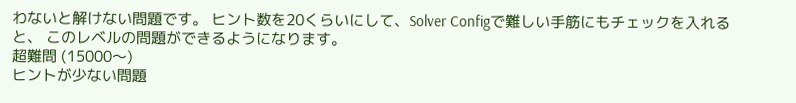わないと解けない問題です。 ヒント数を20くらいにして、Solver Configで難しい手筋にもチェックを入れると、 このレベルの問題ができるようになります。
超難問 (15000〜)
ヒントが少ない問題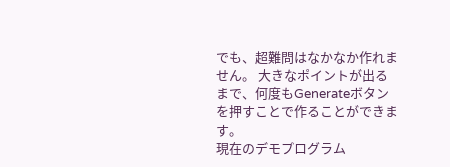でも、超難問はなかなか作れません。 大きなポイントが出るまで、何度もGenerateボタンを押すことで作ることができます。
現在のデモプログラム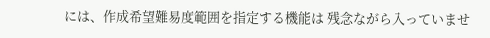には、作成希望難易度範囲を指定する機能は 残念ながら入っていませ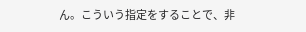ん。こういう指定をすることで、非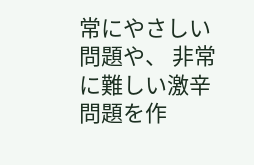常にやさしい問題や、 非常に難しい激辛問題を作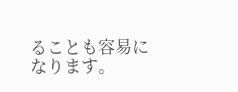ることも容易になります。